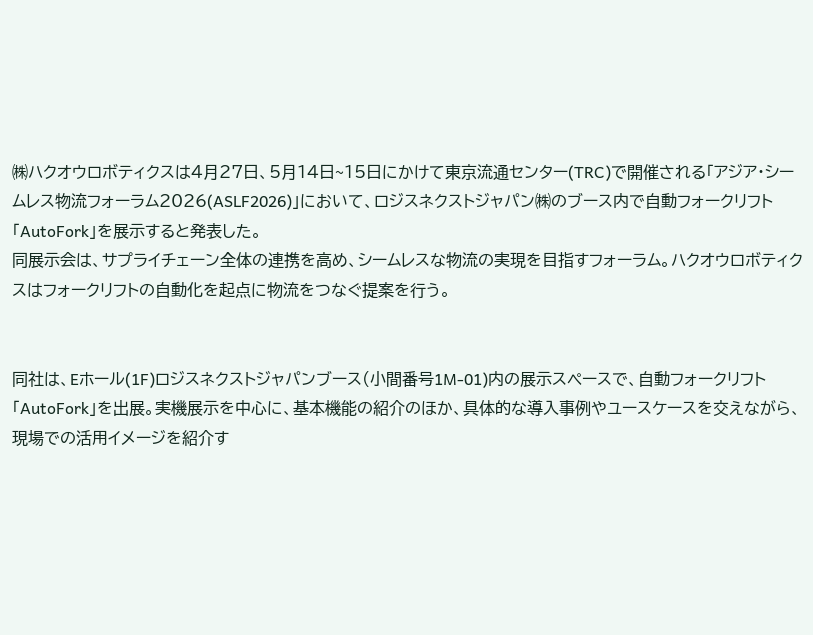㈱ハクオウロボティクスは4月27日、5月14日~15日にかけて東京流通センター(TRC)で開催される「アジア・シームレス物流フォーラム2026(ASLF2026)」において、ロジスネクストジャパン㈱のブース内で自動フォークリフト「AutoFork」を展示すると発表した。
同展示会は、サプライチェーン全体の連携を高め、シームレスな物流の実現を目指すフォーラム。ハクオウロボティクスはフォークリフトの自動化を起点に物流をつなぐ提案を行う。


同社は、Eホール(1F)ロジスネクストジャパンブース(小間番号1M-01)内の展示スペースで、自動フォークリフト「AutoFork」を出展。実機展示を中心に、基本機能の紹介のほか、具体的な導入事例やユースケースを交えながら、現場での活用イメージを紹介す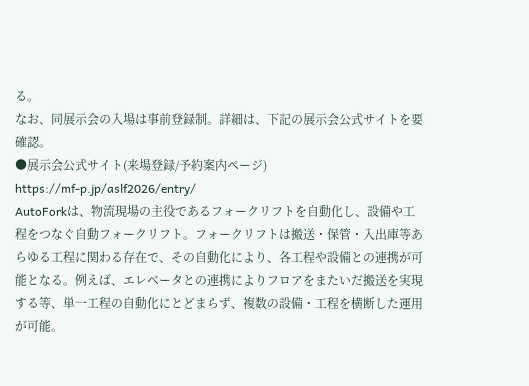る。
なお、同展示会の入場は事前登録制。詳細は、下記の展示会公式サイトを要確認。
●展示会公式サイト(来場登録/予約案内ページ)
https://mf-p.jp/aslf2026/entry/
AutoForkは、物流現場の主役であるフォークリフトを自動化し、設備や工程をつなぐ自動フォークリフト。フォークリフトは搬送・保管・入出庫等あらゆる工程に関わる存在で、その自動化により、各工程や設備との連携が可能となる。例えば、エレベータとの連携によりフロアをまたいだ搬送を実現する等、単一工程の自動化にとどまらず、複数の設備・工程を横断した運用が可能。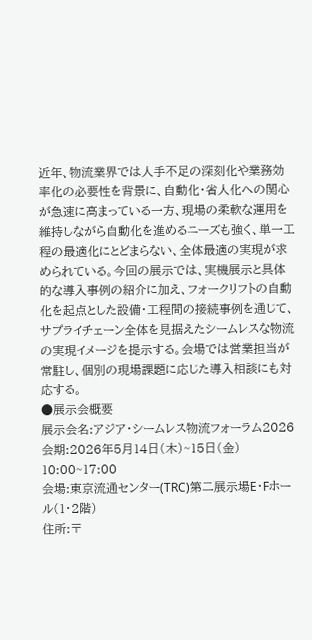近年、物流業界では人手不足の深刻化や業務効率化の必要性を背景に、自動化・省人化への関心が急速に高まっている一方、現場の柔軟な運用を維持しながら自動化を進めるニーズも強く、単一工程の最適化にとどまらない、全体最適の実現が求められている。今回の展示では、実機展示と具体的な導入事例の紹介に加え、フォークリフトの自動化を起点とした設備・工程間の接続事例を通じて、サプライチェーン全体を見据えたシームレスな物流の実現イメージを提示する。会場では営業担当が常駐し、個別の現場課題に応じた導入相談にも対応する。
●展示会概要
展示会名:アジア・シームレス物流フォーラム2026
会期:2026年5月14日(木)~15日(金) 10:00~17:00
会場:東京流通センター(TRC)第二展示場E・Fホール(1・2階)
住所:〒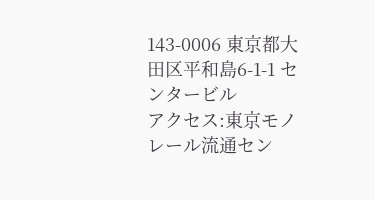143-0006 東京都大田区平和島6-1-1 センタービル
アクセス:東京モノレール流通セン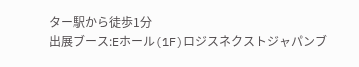ター駅から徒歩1分
出展ブース:Eホール(1F)ロジスネクストジャパンブ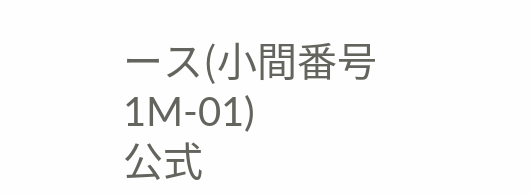ース(小間番号1M-01)
公式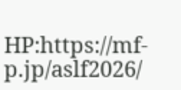HP:https://mf-p.jp/aslf2026/